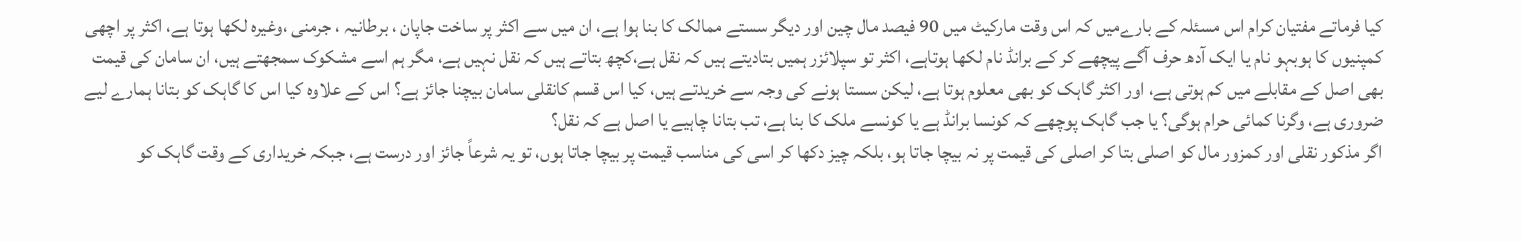کیا فرماتے مفتیان کرام اس مسئلہ کے بارےمیں کہ اس وقت مارکیٹ میں 90 فیصد مال چین اور دیگر سستے ممالک کا بنا ہوا ہے، ان میں سے اکثر پر ساخت جاپان ، برطانیہ ، جرمنی ،وغیرہ لکھا ہوتا ہے، اکثر پر اچھی کمپنیوں کا ہوبہو نام یا ایک آدھ حرف آگے پیچھے کر کے برانڈ نام لکھا ہوتاہے، اکثر تو سپلائزر ہمیں بتادیتے ہیں کہ نقل ہے،کچھ بتاتے ہیں کہ نقل نہیں ہے، مگر ہم اسے مشکوک سمجھتے ہیں، ان سامان کی قیمت بھی اصل کے مقابلے میں کم ہوتی ہے، اور اکثر گاہک کو بھی معلوم ہوتا ہے، لیکن سستا ہونے کی وجہ سے خریدتے ہیں، کیا اس قسم کانقلی سامان بیچنا جائز ہے؟ اس کے علاوہ کیا اس کا گاہک کو بتانا ہمارے لیے ضروری ہے، وگرنا کمائی حرام ہوگی؟ یا جب گاہک پوچھے کہ کونسا برانڈ ہے یا کونسے ملک کا بنا ہے، تب بتانا چاہیے یا اصل ہے کہ نقل؟
اگر مذکور نقلی اور کمزور مال کو اصلی بتا کر اصلی کی قیمت پر نہ بیچا جاتا ہو، بلکہ چیز دکھا کر اسی کی مناسب قیمت پر بیچا جاتا ہوں، تو یہ شرعاً جائز اور درست ہے، جبکہ خریداری کے وقت گاہک کو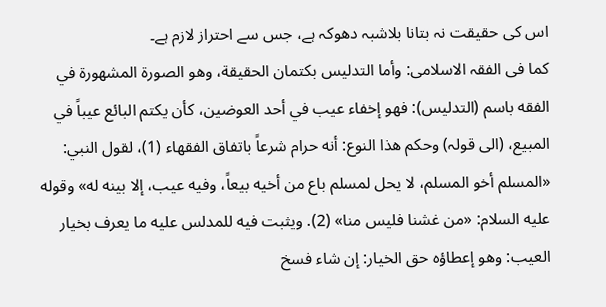اس کی حقیقت نہ بتانا بلاشبہ دھوکہ ہے، جس سے احتراز لازم ہے۔
کما فی الفقہ الاسلامی: وأما التدليس بكتمان الحقيقة، وهو الصورة المشهورة في الفقه باسم (التدليس): فهو إخفاء عيب في أحد العوضين، كأن يكتم البائع عيباً في المبيع، (الی قولہ) وحكم هذا النوع: أنه حرام شرعاً باتفاق الفقهاء (1)، لقول النبي: «المسلم أخو المسلم، لا يحل لمسلم باع من أخيه بيعاً، وفيه عيب، إلا بينه له» وقوله عليه السلام: «من غشنا فليس منا» (2). ويثبت فيه للمدلس عليه ما يعرف بخيار العيب: وهو إعطاؤه حق الخيار: إن شاء فسخ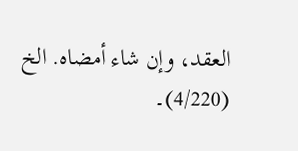العقد، وإن شاء أمضاه. الخ (4/220)۔